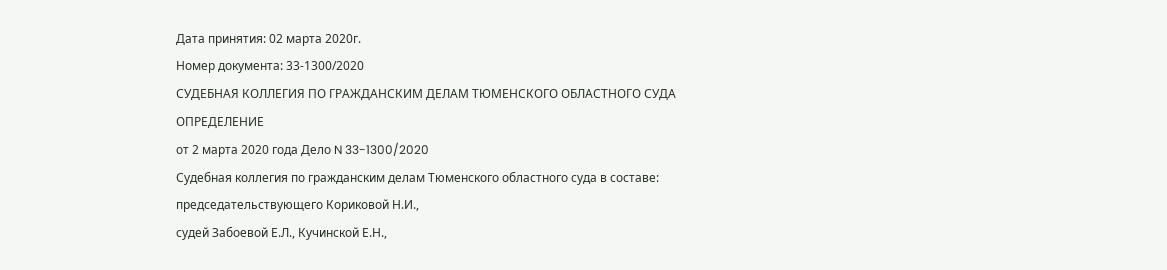Дата принятия: 02 марта 2020г.
Номер документа: 33-1300/2020
СУДЕБНАЯ КОЛЛЕГИЯ ПО ГРАЖДАНСКИМ ДЕЛАМ ТЮМЕНСКОГО ОБЛАСТНОГО СУДА
ОПРЕДЕЛЕНИЕ
от 2 марта 2020 года Дело N 33-1300/2020
Судебная коллегия по гражданским делам Тюменского областного суда в составе:
председательствующего Кориковой Н.И.,
судей Забоевой Е.Л., Кучинской Е.Н.,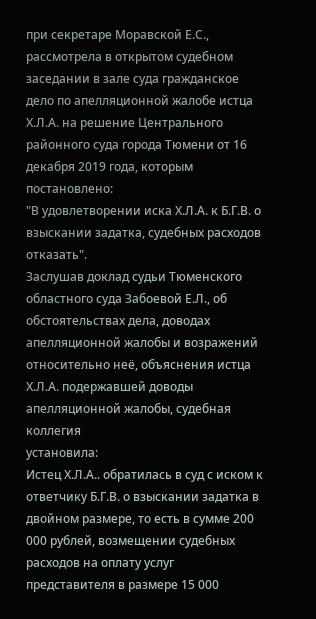при секретаре Моравской Е.С.,
рассмотрела в открытом судебном заседании в зале суда гражданское дело по апелляционной жалобе истца Х.Л.А. на решение Центрального районного суда города Тюмени от 16 декабря 2019 года, которым постановлено:
"В удовлетворении иска Х.Л.А. к Б.Г.В. о взыскании задатка, судебных расходов отказать".
Заслушав доклад судьи Тюменского областного суда Забоевой Е.Л., об обстоятельствах дела, доводах апелляционной жалобы и возражений относительно неё, объяснения истца Х.Л.А. подержавшей доводы апелляционной жалобы, судебная коллегия
установила:
Истец Х.Л.А.. обратилась в суд с иском к ответчику Б.Г.В. о взыскании задатка в двойном размере, то есть в сумме 200 000 рублей, возмещении судебных расходов на оплату услуг представителя в размере 15 000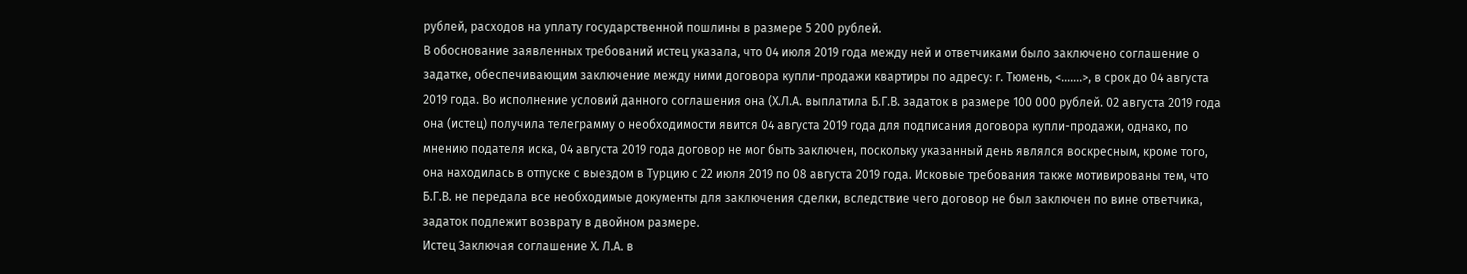рублей, расходов на уплату государственной пошлины в размере 5 200 рублей.
В обоснование заявленных требований истец указала, что 04 июля 2019 года между ней и ответчиками было заключено соглашение о задатке, обеспечивающим заключение между ними договора купли-продажи квартиры по адресу: г. Тюмень, <.......>, в срок до 04 августа 2019 года. Во исполнение условий данного соглашения она (Х.Л.А. выплатила Б.Г.В. задаток в размере 100 000 рублей. 02 августа 2019 года она (истец) получила телеграмму о необходимости явится 04 августа 2019 года для подписания договора купли-продажи, однако, по мнению подателя иска, 04 августа 2019 года договор не мог быть заключен, поскольку указанный день являлся воскресным, кроме того, она находилась в отпуске с выездом в Турцию с 22 июля 2019 по 08 августа 2019 года. Исковые требования также мотивированы тем, что Б.Г.В. не передала все необходимые документы для заключения сделки, вследствие чего договор не был заключен по вине ответчика, задаток подлежит возврату в двойном размере.
Истец Заключая соглашение Х. Л.А. в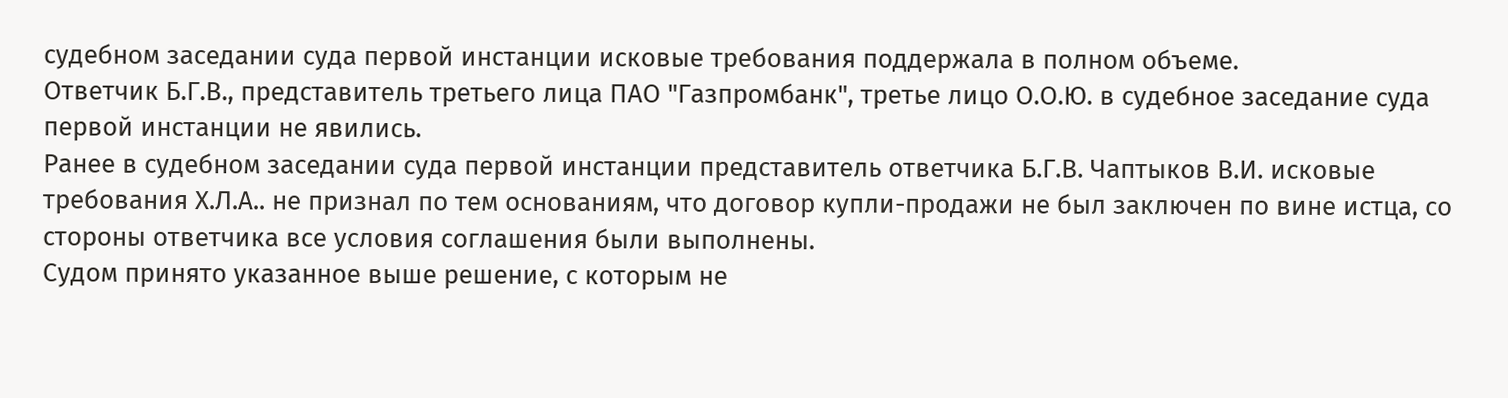судебном заседании суда первой инстанции исковые требования поддержала в полном объеме.
Ответчик Б.Г.В., представитель третьего лица ПАО "Газпромбанк", третье лицо О.О.Ю. в судебное заседание суда первой инстанции не явились.
Ранее в судебном заседании суда первой инстанции представитель ответчика Б.Г.В. Чаптыков В.И. исковые требования Х.Л.А.. не признал по тем основаниям, что договор купли-продажи не был заключен по вине истца, со стороны ответчика все условия соглашения были выполнены.
Судом принято указанное выше решение, с которым не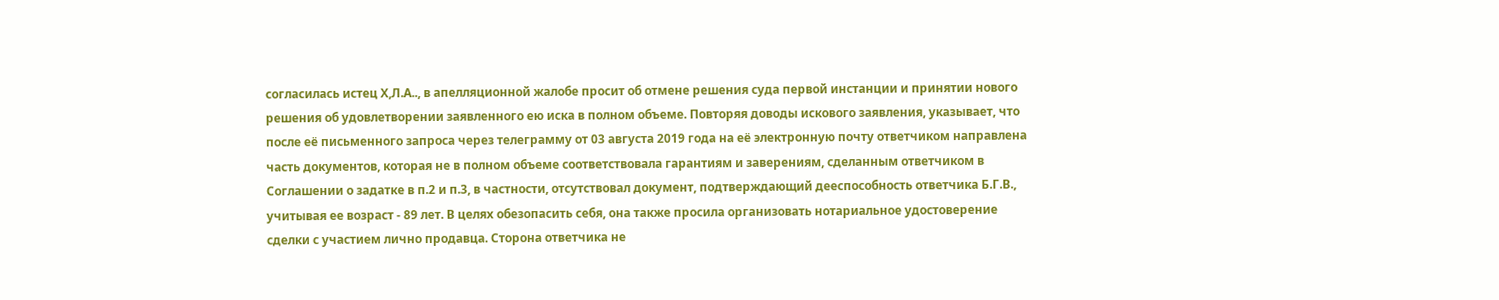согласилась истец Х,Л.А.., в апелляционной жалобе просит об отмене решения суда первой инстанции и принятии нового решения об удовлетворении заявленного ею иска в полном объеме. Повторяя доводы искового заявления, указывает, что после её письменного запроса через телеграмму от 03 августа 2019 года на её электронную почту ответчиком направлена часть документов, которая не в полном объеме соответствовала гарантиям и заверениям, сделанным ответчиком в Соглашении о задатке в п.2 и п.3, в частности, отсутствовал документ, подтверждающий дееспособность ответчика Б.Г.В., учитывая ее возраст - 89 лет. В целях обезопасить себя, она также просила организовать нотариальное удостоверение сделки с участием лично продавца. Сторона ответчика не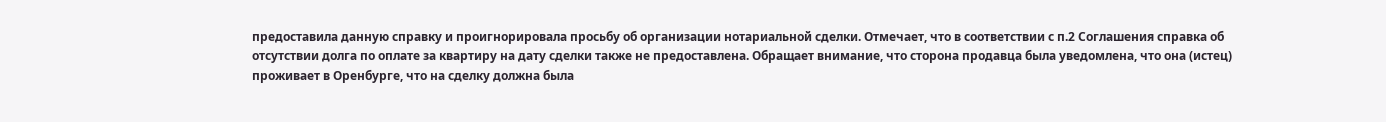предоставила данную справку и проигнорировала просьбу об организации нотариальной сделки. Отмечает, что в соответствии с п.2 Соглашения справка об отсутствии долга по оплате за квартиру на дату сделки также не предоставлена. Обращает внимание, что сторона продавца была уведомлена, что она (истец) проживает в Оренбурге, что на сделку должна была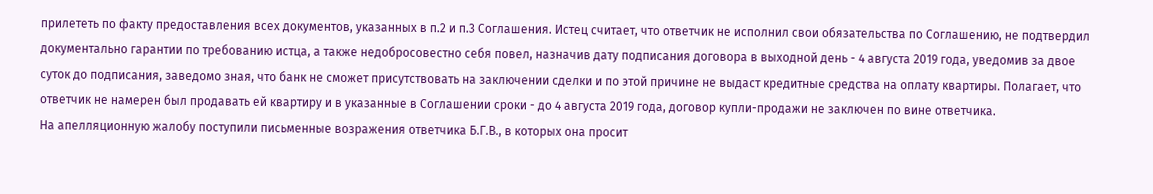прилететь по факту предоставления всех документов, указанных в п.2 и п.3 Соглашения. Истец считает, что ответчик не исполнил свои обязательства по Соглашению, не подтвердил документально гарантии по требованию истца, а также недобросовестно себя повел, назначив дату подписания договора в выходной день - 4 августа 2019 года, уведомив за двое суток до подписания, заведомо зная, что банк не сможет присутствовать на заключении сделки и по этой причине не выдаст кредитные средства на оплату квартиры. Полагает, что ответчик не намерен был продавать ей квартиру и в указанные в Соглашении сроки - до 4 августа 2019 года, договор купли-продажи не заключен по вине ответчика.
На апелляционную жалобу поступили письменные возражения ответчика Б.Г.В., в которых она просит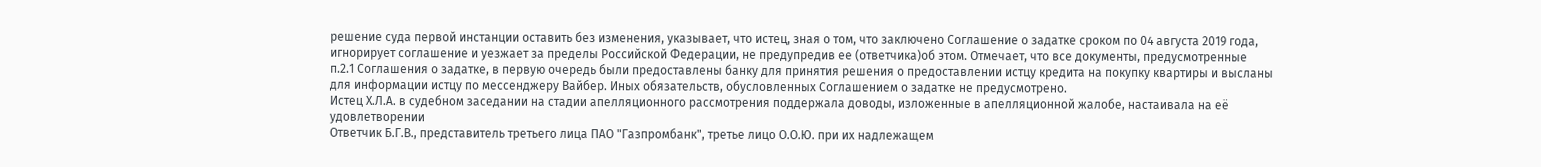решение суда первой инстанции оставить без изменения, указывает, что истец, зная о том, что заключено Соглашение о задатке сроком по 04 августа 2019 года, игнорирует соглашение и уезжает за пределы Российской Федерации, не предупредив ее (ответчика)об этом. Отмечает, что все документы, предусмотренные п.2.1 Соглашения о задатке, в первую очередь были предоставлены банку для принятия решения о предоставлении истцу кредита на покупку квартиры и высланы для информации истцу по мессенджеру Вайбер. Иных обязательств, обусловленных Соглашением о задатке не предусмотрено.
Истец Х.Л.А. в судебном заседании на стадии апелляционного рассмотрения поддержала доводы, изложенные в апелляционной жалобе, настаивала на её удовлетворении
Ответчик Б.Г.В., представитель третьего лица ПАО "Газпромбанк", третье лицо О.О.Ю. при их надлежащем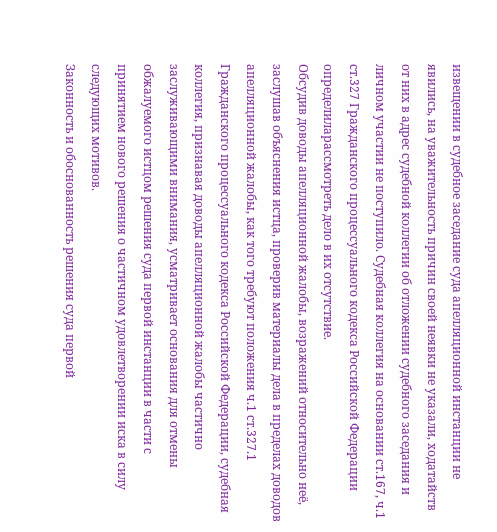извещении в судебное заседание суда апелляционной инстанции не явились, на уважительность причин своей неявки не указали, ходатайств от них в адрес судебной коллегии об отложении судебного заседания и личном участии не поступило. Судебная коллегия на основании ст.167, ч.1 ст.327 Гражданского процессуального кодекса Российской Федерации определиларассмотреть дело в их отсутствие.
Обсудив доводы апелляционной жалобы, возражений относительно неё, заслушав объяснения истца, проверив материалы дела в пределах доводов апелляционной жалобы, как того требуют положения ч.1 ст.327.1 Гражданского процессуального кодекса Российской Федерации, судебная коллегия, признавая доводы апелляционной жалобы частично заслуживающими внимания, усматривает основания для отмены обжалуемого истцом решения суда первой инстанции в части с принятием нового решения о частичном удовлетворении иска в силу следующих мотивов.
Законность и обоснованность решения суда первой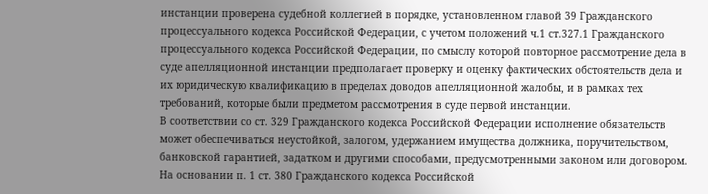инстанции проверена судебной коллегией в порядке, установленном главой 39 Гражданского процессуального кодекса Российской Федерации, с учетом положений ч.1 ст.327.1 Гражданского процессуального кодекса Российской Федерации, по смыслу которой повторное рассмотрение дела в суде апелляционной инстанции предполагает проверку и оценку фактических обстоятельств дела и их юридическую квалификацию в пределах доводов апелляционной жалобы, и в рамках тех требований, которые были предметом рассмотрения в суде первой инстанции.
В соответствии со ст. 329 Гражданского кодекса Российской Федерации исполнение обязательств может обеспечиваться неустойкой, залогом, удержанием имущества должника, поручительством, банковской гарантией, задатком и другими способами, предусмотренными законом или договором.
На основании п. 1 ст. 380 Гражданского кодекса Российской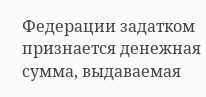Федерации задатком признается денежная сумма, выдаваемая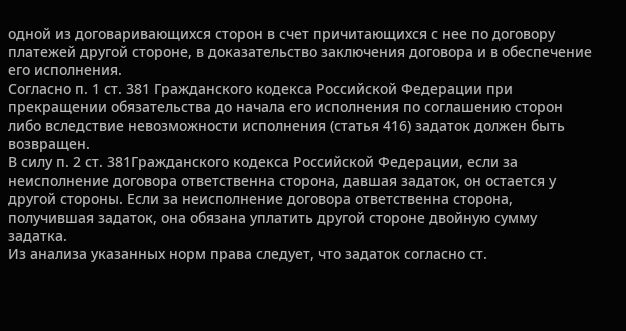одной из договаривающихся сторон в счет причитающихся с нее по договору платежей другой стороне, в доказательство заключения договора и в обеспечение его исполнения.
Согласно п. 1 ст. 381 Гражданского кодекса Российской Федерации при прекращении обязательства до начала его исполнения по соглашению сторон либо вследствие невозможности исполнения (статья 416) задаток должен быть возвращен.
В силу п. 2 ст. 381Гражданского кодекса Российской Федерации, если за неисполнение договора ответственна сторона, давшая задаток, он остается у другой стороны. Если за неисполнение договора ответственна сторона, получившая задаток, она обязана уплатить другой стороне двойную сумму задатка.
Из анализа указанных норм права следует, что задаток согласно ст.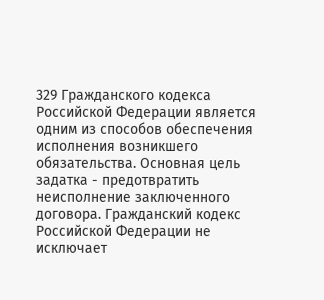329 Гражданского кодекса Российской Федерации является одним из способов обеспечения исполнения возникшего обязательства. Основная цель задатка - предотвратить неисполнение заключенного договора. Гражданский кодекс Российской Федерации не исключает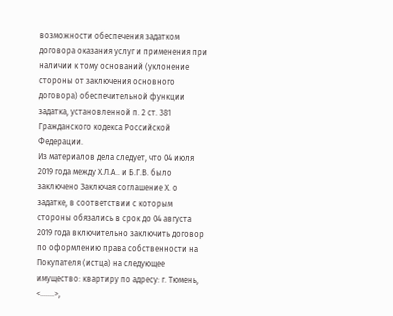возможности обеспечения задатком договора оказания услуг и применения при наличии к тому оснований (уклонение стороны от заключения основного договора) обеспечительной функции задатка, установленной п. 2 ст. 381 Гражданского кодекса Российской Федерации.
Из материалов дела следует, что 04 июля 2019 года между Х.Л.А.. и Б.Г.В. было заключено Заключая соглашение Х. о задатке, в соответствии с которым стороны обязались в срок до 04 августа 2019 года включительно заключить договор по оформлению права собственности на Покупателя (истца) на следующее имущество: квартиру по адресу: г. Тюмень, <.......>,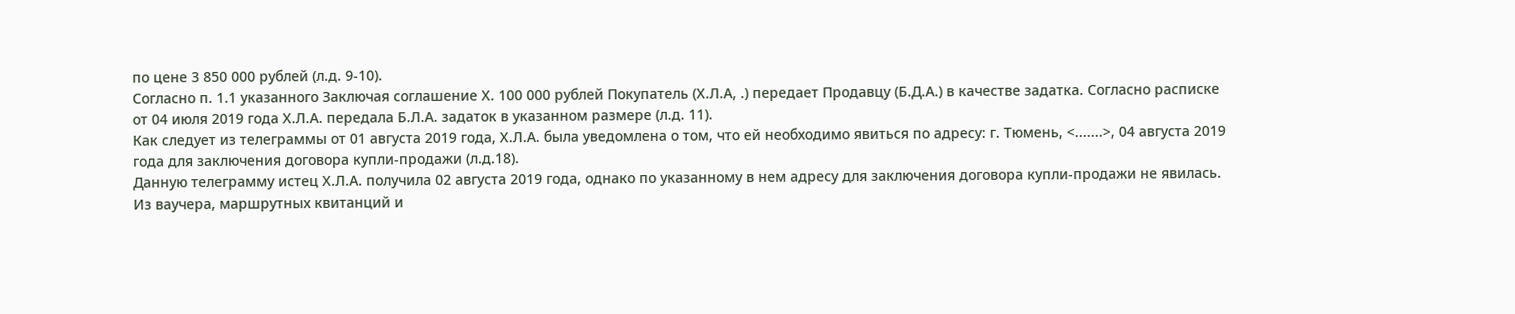по цене 3 850 000 рублей (л.д. 9-10).
Согласно п. 1.1 указанного Заключая соглашение Х. 100 000 рублей Покупатель (Х.Л.А, .) передает Продавцу (Б.Д.А.) в качестве задатка. Согласно расписке от 04 июля 2019 года Х.Л.А. передала Б.Л.А. задаток в указанном размере (л.д. 11).
Как следует из телеграммы от 01 августа 2019 года, Х.Л.А. была уведомлена о том, что ей необходимо явиться по адресу: г. Тюмень, <.......>, 04 августа 2019 года для заключения договора купли-продажи (л.д.18).
Данную телеграмму истец Х.Л.А. получила 02 августа 2019 года, однако по указанному в нем адресу для заключения договора купли-продажи не явилась.
Из ваучера, маршрутных квитанций и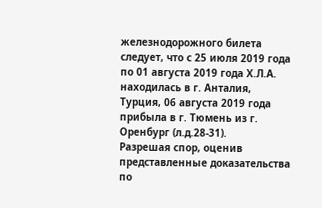железнодорожного билета следует, что с 25 июля 2019 года по 01 августа 2019 года Х.Л.А. находилась в г. Анталия, Турция, 06 августа 2019 года прибыла в г. Тюмень из г. Оренбург (л.д.28-31).
Разрешая спор, оценив представленные доказательства по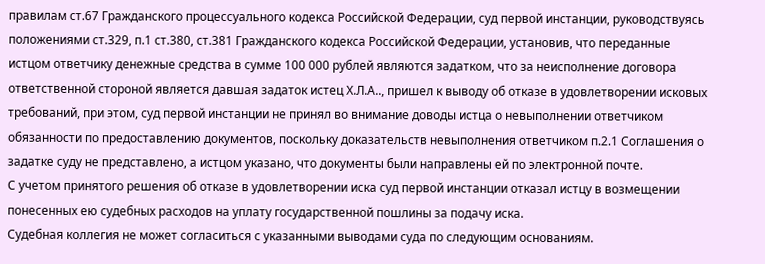правилам ст.67 Гражданского процессуального кодекса Российской Федерации, суд первой инстанции, руководствуясь положениями ст.329, п.1 ст.380, ст.381 Гражданского кодекса Российской Федерации, установив, что переданные истцом ответчику денежные средства в сумме 100 000 рублей являются задатком, что за неисполнение договора ответственной стороной является давшая задаток истец Х.Л.А.., пришел к выводу об отказе в удовлетворении исковых требований, при этом, суд первой инстанции не принял во внимание доводы истца о невыполнении ответчиком обязанности по предоставлению документов, поскольку доказательств невыполнения ответчиком п.2.1 Соглашения о задатке суду не представлено, а истцом указано, что документы были направлены ей по электронной почте.
С учетом принятого решения об отказе в удовлетворении иска суд первой инстанции отказал истцу в возмещении понесенных ею судебных расходов на уплату государственной пошлины за подачу иска.
Судебная коллегия не может согласиться с указанными выводами суда по следующим основаниям.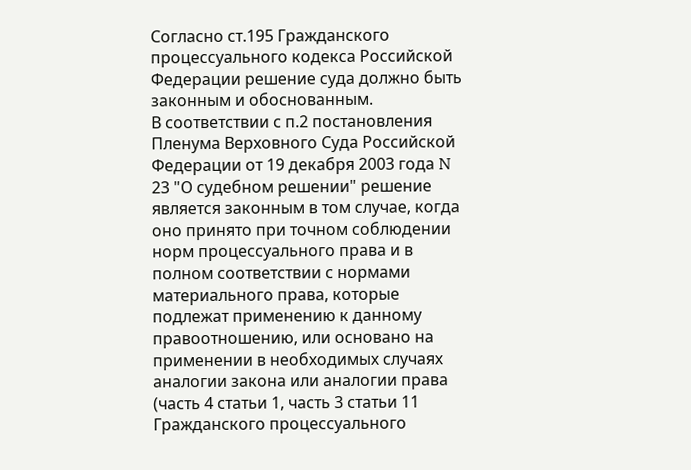Согласно ст.195 Гражданского процессуального кодекса Российской Федерации решение суда должно быть законным и обоснованным.
В соответствии с п.2 постановления Пленума Верховного Суда Российской Федерации от 19 декабря 2003 года N 23 "О судебном решении" решение является законным в том случае, когда оно принято при точном соблюдении норм процессуального права и в полном соответствии с нормами материального права, которые подлежат применению к данному правоотношению, или основано на применении в необходимых случаях аналогии закона или аналогии права (часть 4 статьи 1, часть 3 статьи 11 Гражданского процессуального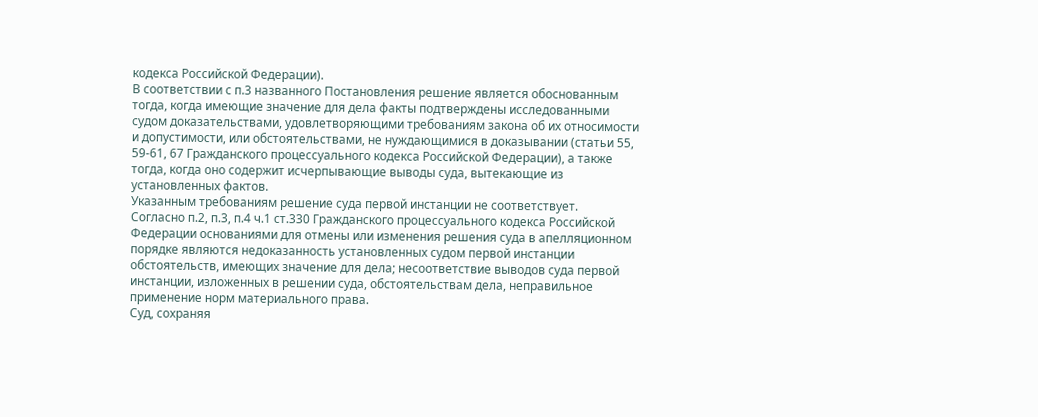кодекса Российской Федерации).
В соответствии с п.3 названного Постановления решение является обоснованным тогда, когда имеющие значение для дела факты подтверждены исследованными судом доказательствами, удовлетворяющими требованиям закона об их относимости и допустимости, или обстоятельствами, не нуждающимися в доказывании (статьи 55, 59-61, 67 Гражданского процессуального кодекса Российской Федерации), а также тогда, когда оно содержит исчерпывающие выводы суда, вытекающие из установленных фактов.
Указанным требованиям решение суда первой инстанции не соответствует.
Согласно п.2, п.3, п.4 ч.1 ст.330 Гражданского процессуального кодекса Российской Федерации основаниями для отмены или изменения решения суда в апелляционном порядке являются недоказанность установленных судом первой инстанции обстоятельств, имеющих значение для дела; несоответствие выводов суда первой инстанции, изложенных в решении суда, обстоятельствам дела, неправильное применение норм материального права.
Суд, сохраняя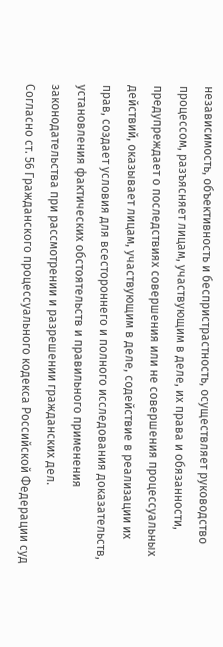независимость, объективность и беспристрастность, осуществляет руководство процессом, разъясняет лицам, участвующим в деле, их права и обязанности, предупреждает о последствиях совершения или не совершения процессуальных действий, оказывает лицам, участвующим в деле, содействие в реализации их прав, создает условия для всестороннего и полного исследования доказательств, установления фактических обстоятельств и правильного применения законодательства при рассмотрении и разрешении гражданских дел.
Согласно ст. 56 Гражданского процессуального кодекса Российской Федерации суд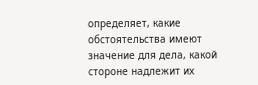определяет, какие обстоятельства имеют значение для дела, какой стороне надлежит их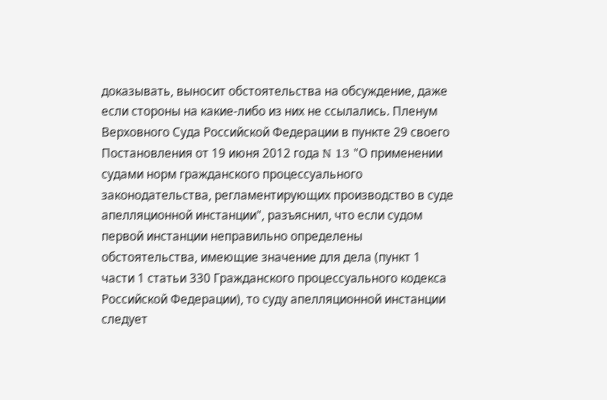доказывать, выносит обстоятельства на обсуждение, даже если стороны на какие-либо из них не ссылались. Пленум Верховного Суда Российской Федерации в пункте 29 своего Постановления от 19 июня 2012 года N 13 "О применении судами норм гражданского процессуального законодательства, регламентирующих производство в суде апелляционной инстанции", разъяснил, что если судом первой инстанции неправильно определены обстоятельства, имеющие значение для дела (пункт 1 части 1 статьи 330 Гражданского процессуального кодекса Российской Федерации), то суду апелляционной инстанции следует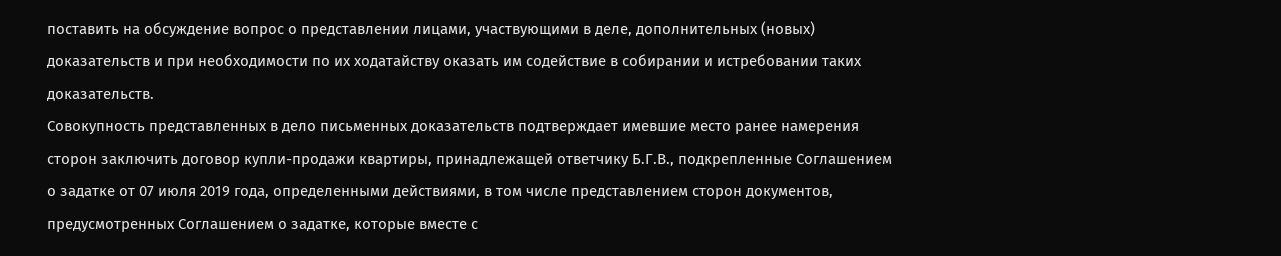поставить на обсуждение вопрос о представлении лицами, участвующими в деле, дополнительных (новых) доказательств и при необходимости по их ходатайству оказать им содействие в собирании и истребовании таких доказательств.
Совокупность представленных в дело письменных доказательств подтверждает имевшие место ранее намерения сторон заключить договор купли-продажи квартиры, принадлежащей ответчику Б.Г.В., подкрепленные Соглашением о задатке от 07 июля 2019 года, определенными действиями, в том числе представлением сторон документов, предусмотренных Соглашением о задатке, которые вместе с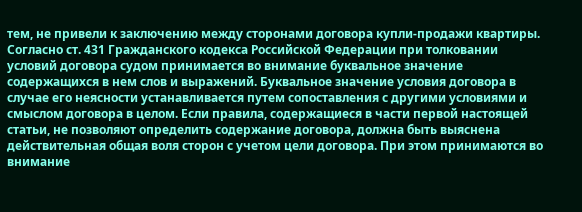тем, не привели к заключению между сторонами договора купли-продажи квартиры.
Согласно ст. 431 Гражданского кодекса Российской Федерации при толковании условий договора судом принимается во внимание буквальное значение содержащихся в нем слов и выражений. Буквальное значение условия договора в случае его неясности устанавливается путем сопоставления с другими условиями и смыслом договора в целом. Если правила, содержащиеся в части первой настоящей статьи, не позволяют определить содержание договора, должна быть выяснена действительная общая воля сторон с учетом цели договора. При этом принимаются во внимание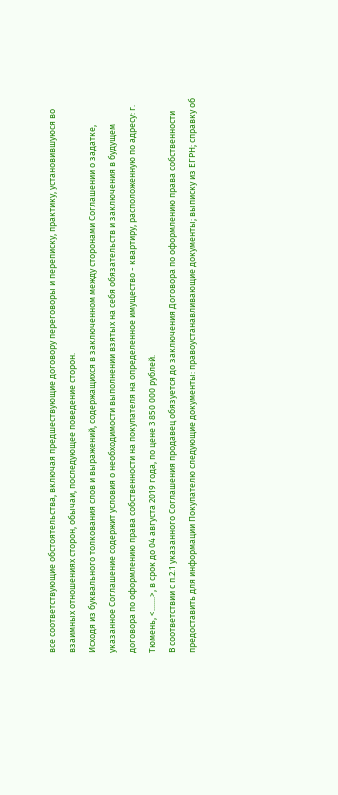все соответствующие обстоятельства, включая предшествующие договору переговоры и переписку, практику, установившуюся во взаимных отношениях сторон, обычаи, последующее поведение сторон.
Исходя из буквального толкования слов и выражений, содержащихся в заключенном между сторонами Соглашении о задатке, указанное Соглашение содержит условия о необходимости выполнении взятых на себя обязательств и заключения в будущем договора по оформлению права собственности на покупателя на определенное имущество - квартиру, расположенную по адресу: г. Тюмень, <.......>, в срок до 04 августа 2019 года, по цене 3 850 000 рублей.
В соответствии с п.2.1 указанного Соглашения продавец обязуется до заключения Договора по оформлению права собственности предоставить для информации Покупателю следующие документы: правоустанавливающие документы; выписку из ЕГРН; справку об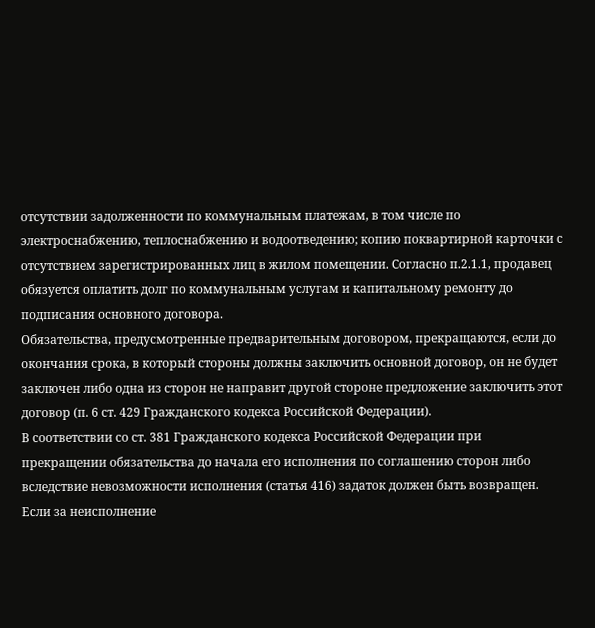отсутствии задолженности по коммунальным платежам, в том числе по электроснабжению, теплоснабжению и водоотведению; копию поквартирной карточки с отсутствием зарегистрированных лиц в жилом помещении. Согласно п.2.1.1, продавец обязуется оплатить долг по коммунальным услугам и капитальному ремонту до подписания основного договора.
Обязательства, предусмотренные предварительным договором, прекращаются, если до окончания срока, в который стороны должны заключить основной договор, он не будет заключен либо одна из сторон не направит другой стороне предложение заключить этот договор (п. 6 ст. 429 Гражданского кодекса Российской Федерации).
В соответствии со ст. 381 Гражданского кодекса Российской Федерации при прекращении обязательства до начала его исполнения по соглашению сторон либо вследствие невозможности исполнения (статья 416) задаток должен быть возвращен.
Если за неисполнение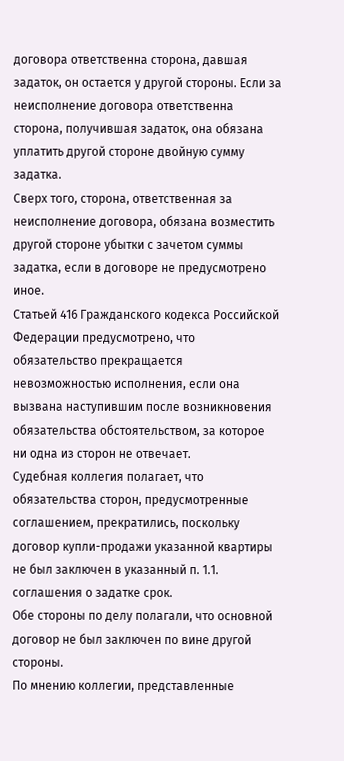договора ответственна сторона, давшая задаток, он остается у другой стороны. Если за неисполнение договора ответственна сторона, получившая задаток, она обязана уплатить другой стороне двойную сумму задатка.
Сверх того, сторона, ответственная за неисполнение договора, обязана возместить другой стороне убытки с зачетом суммы задатка, если в договоре не предусмотрено иное.
Статьей 416 Гражданского кодекса Российской Федерации предусмотрено, что обязательство прекращается невозможностью исполнения, если она вызвана наступившим после возникновения обязательства обстоятельством, за которое ни одна из сторон не отвечает.
Судебная коллегия полагает, что обязательства сторон, предусмотренные соглашением, прекратились, поскольку договор купли-продажи указанной квартиры не был заключен в указанный п. 1.1. соглашения о задатке срок.
Обе стороны по делу полагали, что основной договор не был заключен по вине другой стороны.
По мнению коллегии, представленные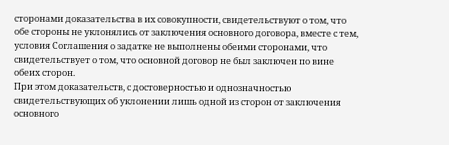сторонами доказательства в их совокупности, свидетельствуют о том, что обе стороны не уклонялись от заключения основного договора, вместе с тем, условия Соглашения о задатке не выполнены обеими сторонами, что свидетельствует о том, что основной договор не был заключен по вине обеих сторон.
При этом доказательств, с достоверностью и однозначностью свидетельствующих об уклонении лишь одной из сторон от заключения основного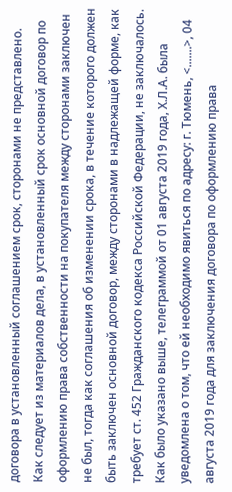договора в установленный соглашением срок, сторонами не представлено.
Как следует из материалов дела, в установленный срок основной договор по оформлению права собственности на покупателя между сторонами заключен не был, тогда как соглашения об изменении срока, в течение которого должен быть заключен основной договор, между сторонами в надлежащей форме, как требует ст. 452 Гражданского кодекса Российской Федерации, не заключалось.
Как было указано выше, телеграммой от 01 августа 2019 года, Х.Л.А. была уведомлена о том, что ей необходимо явиться по адресу: г. Тюмень, <.......>, 04 августа 2019 года для заключения договора по оформлению права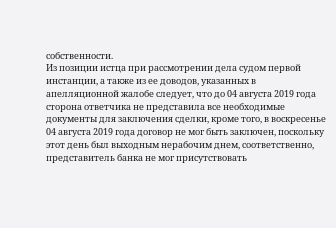собственности.
Из позиции истца при рассмотрении дела судом первой инстанции, а также из ее доводов, указанных в апелляционной жалобе следует, что до 04 августа 2019 года сторона ответчика не представила все необходимые документы для заключения сделки, кроме того, в воскресенье 04 августа 2019 года договор не мог быть заключен, поскольку этот день был выходным нерабочим днем, соответственно, представитель банка не мог присутствовать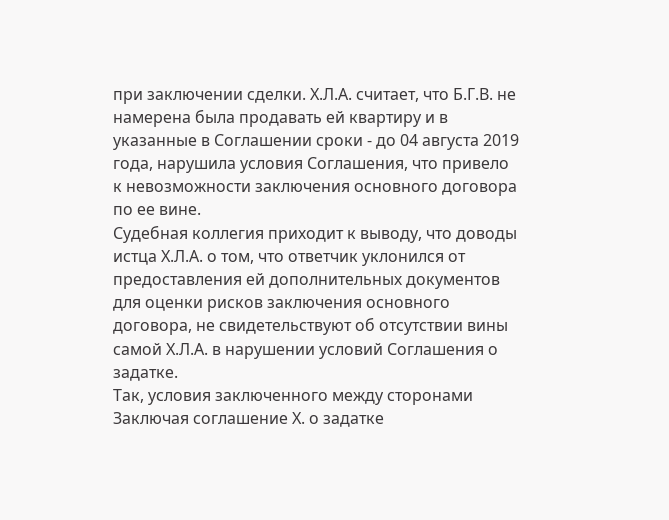при заключении сделки. Х.Л.А. считает, что Б.Г.В. не намерена была продавать ей квартиру и в указанные в Соглашении сроки - до 04 августа 2019 года, нарушила условия Соглашения, что привело к невозможности заключения основного договора по ее вине.
Судебная коллегия приходит к выводу, что доводы истца Х.Л.А. о том, что ответчик уклонился от предоставления ей дополнительных документов для оценки рисков заключения основного договора, не свидетельствуют об отсутствии вины самой Х.Л.А. в нарушении условий Соглашения о задатке.
Так, условия заключенного между сторонами Заключая соглашение Х. о задатке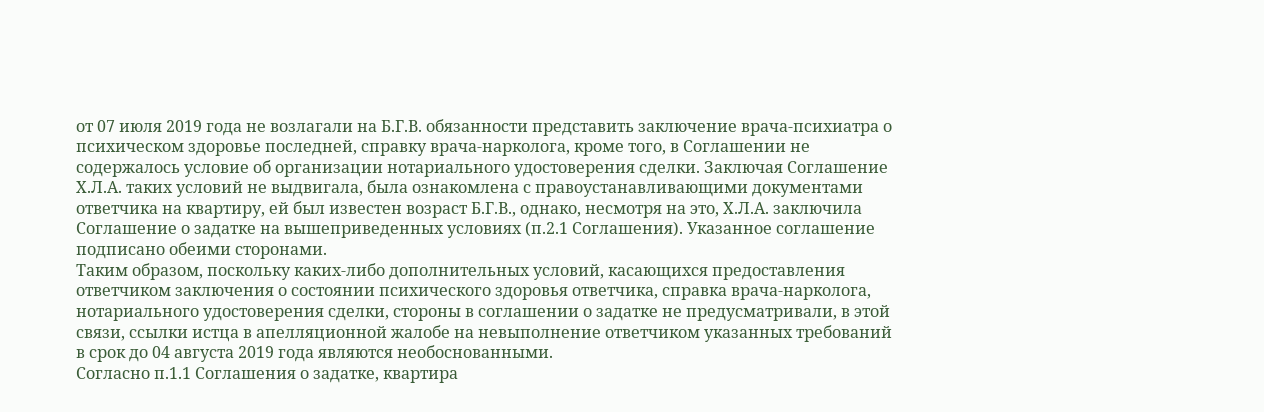от 07 июля 2019 года не возлагали на Б.Г.В. обязанности представить заключение врача-психиатра о психическом здоровье последней, справку врача-нарколога, кроме того, в Соглашении не содержалось условие об организации нотариального удостоверения сделки. Заключая Соглашение Х.Л.А. таких условий не выдвигала, была ознакомлена с правоустанавливающими документами ответчика на квартиру, ей был известен возраст Б.Г.В., однако, несмотря на это, Х.Л.А. заключила Соглашение о задатке на вышеприведенных условиях (п.2.1 Соглашения). Указанное соглашение подписано обеими сторонами.
Таким образом, поскольку каких-либо дополнительных условий, касающихся предоставления ответчиком заключения о состоянии психического здоровья ответчика, справка врача-нарколога, нотариального удостоверения сделки, стороны в соглашении о задатке не предусматривали, в этой связи, ссылки истца в апелляционной жалобе на невыполнение ответчиком указанных требований в срок до 04 августа 2019 года являются необоснованными.
Согласно п.1.1 Соглашения о задатке, квартира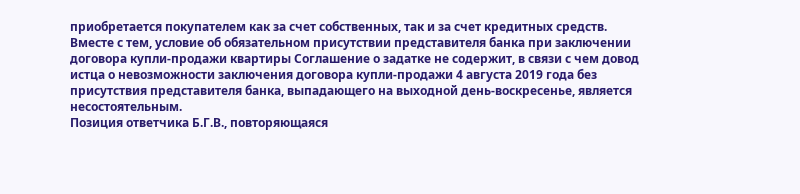приобретается покупателем как за счет собственных, так и за счет кредитных средств.
Вместе с тем, условие об обязательном присутствии представителя банка при заключении договора купли-продажи квартиры Соглашение о задатке не содержит, в связи с чем довод истца о невозможности заключения договора купли-продажи 4 августа 2019 года без присутствия представителя банка, выпадающего на выходной день-воскресенье, является несостоятельным.
Позиция ответчика Б.Г.В., повторяющаяся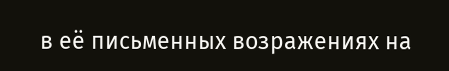в её письменных возражениях на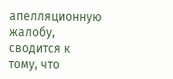апелляционную жалобу, сводится к тому, что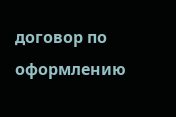договор по оформлению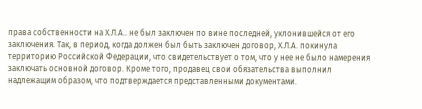права собственности на Х.Л.А.. не был заключен по вине последней, уклонившейся от его заключения. Так, в период, когда должен был быть заключен договор, Х.Л.А. покинула территорию Российской Федерации, что свидетельствует о том, что у нее не было намерения заключать основной договор. Кроме того, продавец свои обязательства выполнил надлежащим образом, что подтверждается представленными документами.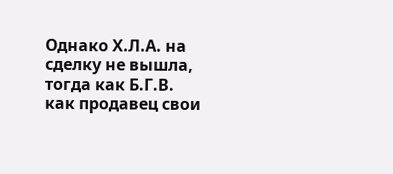Однако Х.Л.А. на сделку не вышла, тогда как Б.Г.В. как продавец свои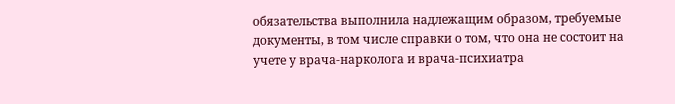обязательства выполнила надлежащим образом, требуемые документы, в том числе справки о том, что она не состоит на учете у врача-нарколога и врача-психиатра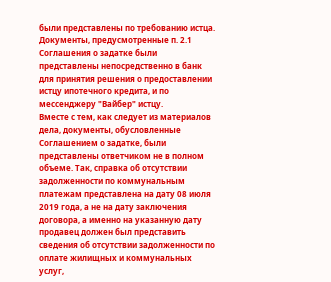были представлены по требованию истца. Документы, предусмотренные п. 2.1 Соглашения о задатке были представлены непосредственно в банк для принятия решения о предоставлении истцу ипотечного кредита, и по мессенджеру "Вайбер" истцу.
Вместе с тем, как следует из материалов дела, документы, обусловленные Соглашением о задатке, были представлены ответчиком не в полном объеме. Так, справка об отсутствии задолженности по коммунальным платежам представлена на дату 08 июля 2019 года, а не на дату заключения договора, а именно на указанную дату продавец должен был представить сведения об отсутствии задолженности по оплате жилищных и коммунальных услуг,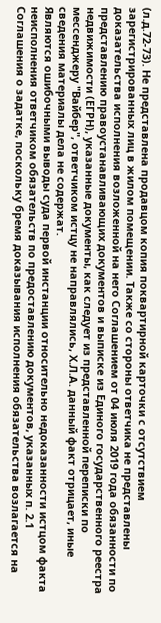(л.д.72-73). Не представлена продавцом копия поквартирной карточки с отсутствием зарегистрированных лиц в жилом помещении. Также со стороны ответчика не представлены доказательства исполнения возложенной на него Соглашением от 04 июля 2019 года обязанности по представлению правоустанавливающих документов и выписке из Единого государственного реестра недвижимости (ЕГРН), указанные документы, как следует из представленной переписки по мессенджеру "Вайбер", ответчиком истцу не направлялись, Х.Л.А. данный факт отрицает, иные сведения материалы дела не содержат.
Являются ошибочными выводы суда первой инстанции относительно недоказанности истцом факта неисполнения ответчиком обязательств по предоставлению документов, указанных п. 2.1 Соглашения о задатке, поскольку бремя доказывания исполнения обязательства возлагается на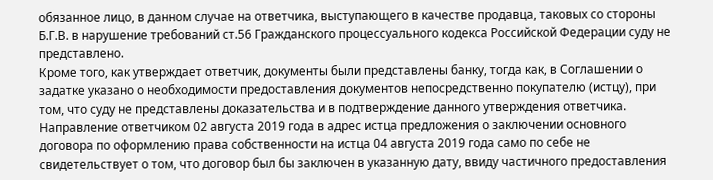обязанное лицо, в данном случае на ответчика, выступающего в качестве продавца, таковых со стороны Б.Г.В. в нарушение требований ст.56 Гражданского процессуального кодекса Российской Федерации суду не представлено.
Кроме того, как утверждает ответчик, документы были представлены банку, тогда как, в Соглашении о задатке указано о необходимости предоставления документов непосредственно покупателю (истцу), при том, что суду не представлены доказательства и в подтверждение данного утверждения ответчика.
Направление ответчиком 02 августа 2019 года в адрес истца предложения о заключении основного договора по оформлению права собственности на истца 04 августа 2019 года само по себе не свидетельствует о том, что договор был бы заключен в указанную дату, ввиду частичного предоставления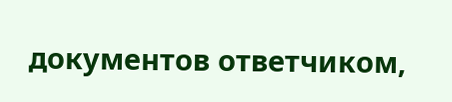документов ответчиком,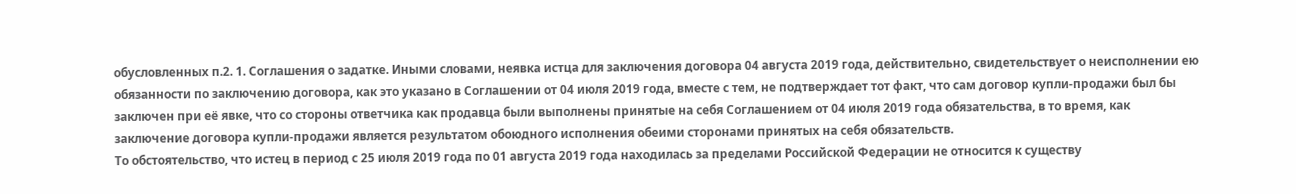обусловленных п.2. 1. Соглашения о задатке. Иными словами, неявка истца для заключения договора 04 августа 2019 года, действительно, свидетельствует о неисполнении ею обязанности по заключению договора, как это указано в Соглашении от 04 июля 2019 года, вместе с тем, не подтверждает тот факт, что сам договор купли-продажи был бы заключен при её явке, что со стороны ответчика как продавца были выполнены принятые на себя Соглашением от 04 июля 2019 года обязательства, в то время, как заключение договора купли-продажи является результатом обоюдного исполнения обеими сторонами принятых на себя обязательств.
То обстоятельство, что истец в период с 25 июля 2019 года по 01 августа 2019 года находилась за пределами Российской Федерации не относится к существу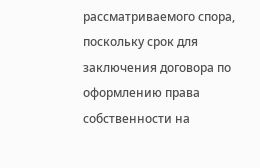рассматриваемого спора, поскольку срок для заключения договора по оформлению права собственности на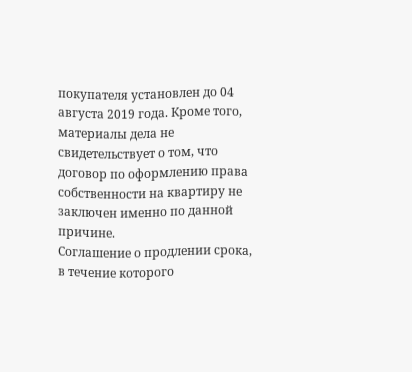покупателя установлен до 04 августа 2019 года. Кроме того, материалы дела не свидетельствует о том, что договор по оформлению права собственности на квартиру не заключен именно по данной причине.
Соглашение о продлении срока, в течение которого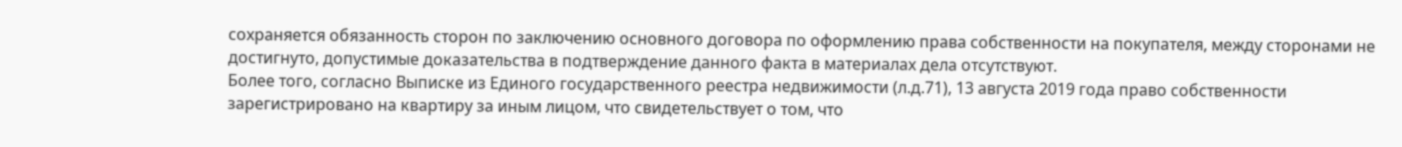сохраняется обязанность сторон по заключению основного договора по оформлению права собственности на покупателя, между сторонами не достигнуто, допустимые доказательства в подтверждение данного факта в материалах дела отсутствуют.
Более того, согласно Выписке из Единого государственного реестра недвижимости (л.д.71), 13 августа 2019 года право собственности зарегистрировано на квартиру за иным лицом, что свидетельствует о том, что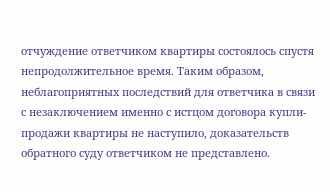отчуждение ответчиком квартиры состоялось спустя непродолжительное время. Таким образом, неблагоприятных последствий для ответчика в связи с незаключением именно с истцом договора купли-продажи квартиры не наступило, доказательств обратного суду ответчиком не представлено.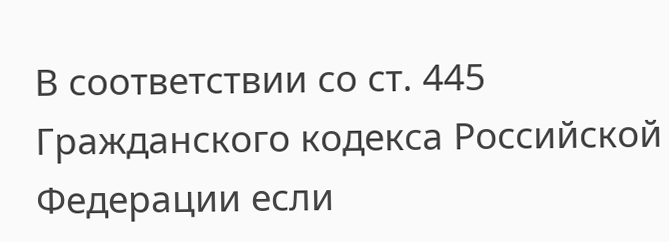В соответствии со ст. 445 Гражданского кодекса Российской Федерации если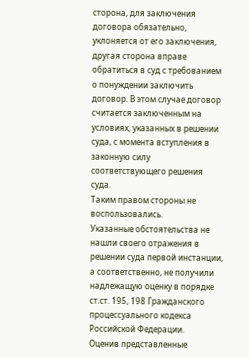сторона, для заключения договора обязательно, уклоняется от его заключения, другая сторона вправе обратиться в суд с требованием о понуждении заключить договор. В этом случае договор считается заключенным на условиях, указанных в решении суда, с момента вступления в законную силу соответствующего решения суда.
Таким правом стороны не воспользовались.
Указанные обстоятельства не нашли своего отражения в решении суда первой инстанции, а соответственно, не получили надлежащую оценку в порядке ст.ст. 195, 198 Гражданского процессуального кодекса Российской Федерации.
Оценив представленные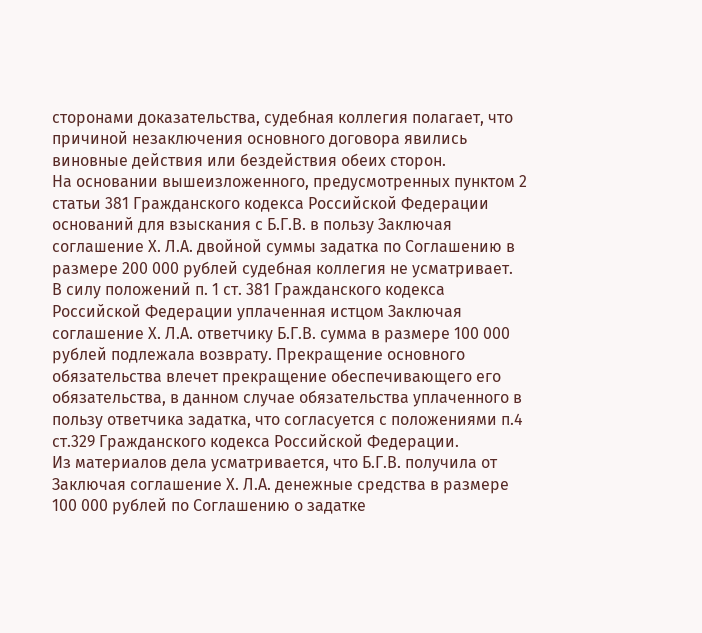сторонами доказательства, судебная коллегия полагает, что причиной незаключения основного договора явились виновные действия или бездействия обеих сторон.
На основании вышеизложенного, предусмотренных пунктом 2 статьи 381 Гражданского кодекса Российской Федерации оснований для взыскания с Б.Г.В. в пользу Заключая соглашение Х. Л.А. двойной суммы задатка по Соглашению в размере 200 000 рублей судебная коллегия не усматривает.
В силу положений п. 1 ст. 381 Гражданского кодекса Российской Федерации уплаченная истцом Заключая соглашение Х. Л.А. ответчику Б.Г.В. сумма в размере 100 000 рублей подлежала возврату. Прекращение основного обязательства влечет прекращение обеспечивающего его обязательства, в данном случае обязательства уплаченного в пользу ответчика задатка, что согласуется с положениями п.4 ст.329 Гражданского кодекса Российской Федерации.
Из материалов дела усматривается, что Б.Г.В. получила от Заключая соглашение Х. Л.А. денежные средства в размере 100 000 рублей по Соглашению о задатке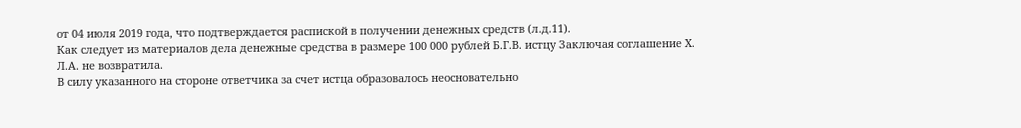от 04 июля 2019 года, что подтверждается распиской в получении денежных средств (л.д.11).
Как следует из материалов дела денежные средства в размере 100 000 рублей Б.Г.В. истцу Заключая соглашение Х. Л.А. не возвратила.
В силу указанного на стороне ответчика за счет истца образовалось неосновательно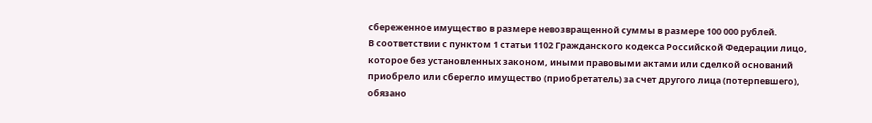сбереженное имущество в размере невозвращенной суммы в размере 100 000 рублей.
В соответствии с пунктом 1 статьи 1102 Гражданского кодекса Российской Федерации лицо, которое без установленных законом, иными правовыми актами или сделкой оснований приобрело или сберегло имущество (приобретатель) за счет другого лица (потерпевшего), обязано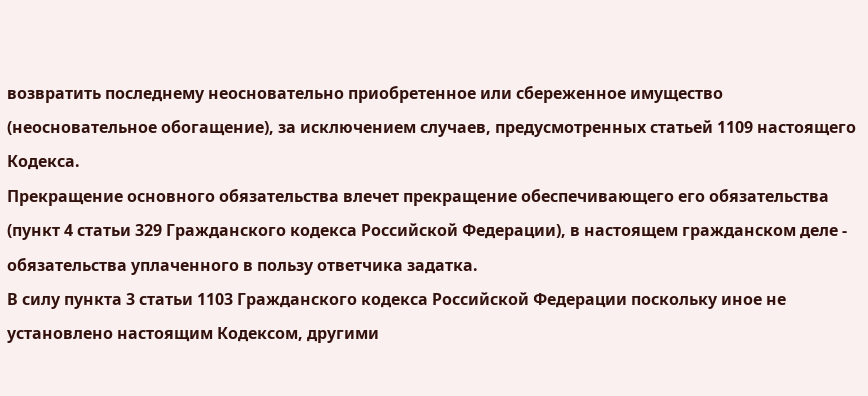возвратить последнему неосновательно приобретенное или сбереженное имущество (неосновательное обогащение), за исключением случаев, предусмотренных статьей 1109 настоящего Кодекса.
Прекращение основного обязательства влечет прекращение обеспечивающего его обязательства (пункт 4 статьи 329 Гражданского кодекса Российской Федерации), в настоящем гражданском деле - обязательства уплаченного в пользу ответчика задатка.
В силу пункта 3 статьи 1103 Гражданского кодекса Российской Федерации поскольку иное не установлено настоящим Кодексом, другими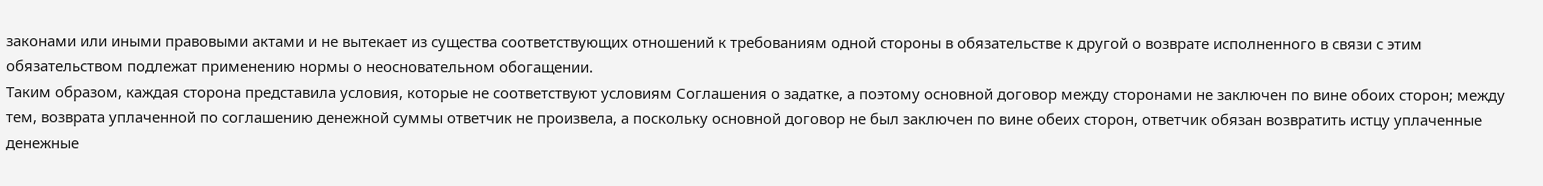законами или иными правовыми актами и не вытекает из существа соответствующих отношений к требованиям одной стороны в обязательстве к другой о возврате исполненного в связи с этим обязательством подлежат применению нормы о неосновательном обогащении.
Таким образом, каждая сторона представила условия, которые не соответствуют условиям Соглашения о задатке, а поэтому основной договор между сторонами не заключен по вине обоих сторон; между тем, возврата уплаченной по соглашению денежной суммы ответчик не произвела, а поскольку основной договор не был заключен по вине обеих сторон, ответчик обязан возвратить истцу уплаченные денежные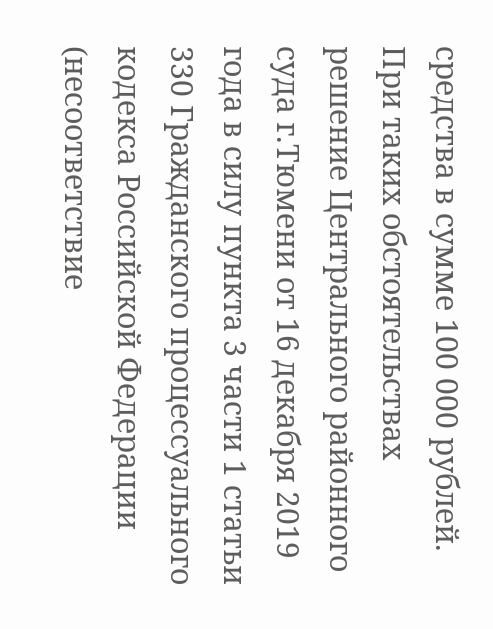средства в сумме 100 000 рублей.
При таких обстоятельствах решение Центрального районного суда г.Тюмени от 16 декабря 2019 года в силу пункта 3 части 1 статьи 330 Гражданского процессуального кодекса Российской Федерации (несоответствие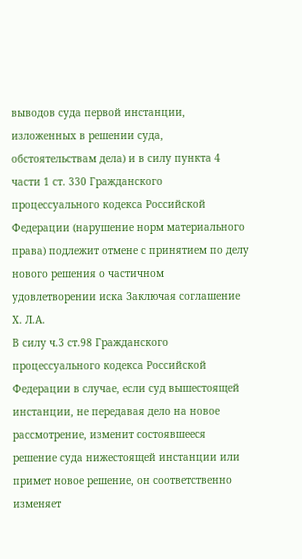выводов суда первой инстанции, изложенных в решении суда, обстоятельствам дела) и в силу пункта 4 части 1 ст. 330 Гражданского процессуального кодекса Российской Федерации (нарушение норм материального права) подлежит отмене с принятием по делу нового решения о частичном удовлетворении иска Заключая соглашение Х. Л.А.
В силу ч.3 ст.98 Гражданского процессуального кодекса Российской Федерации в случае, если суд вышестоящей инстанции, не передавая дело на новое рассмотрение, изменит состоявшееся решение суда нижестоящей инстанции или примет новое решение, он соответственно изменяет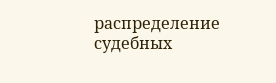распределение судебных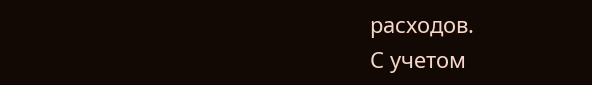расходов.
С учетом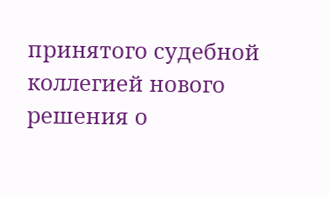принятого судебной коллегией нового решения о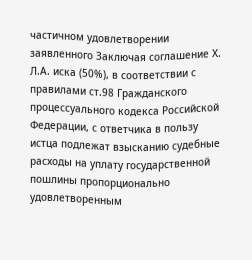частичном удовлетворении заявленного Заключая соглашение Х. Л.А. иска (50%), в соответствии с правилами ст.98 Гражданского процессуального кодекса Российской Федерации, с ответчика в пользу истца подлежат взысканию судебные расходы на уплату государственной пошлины пропорционально удовлетворенным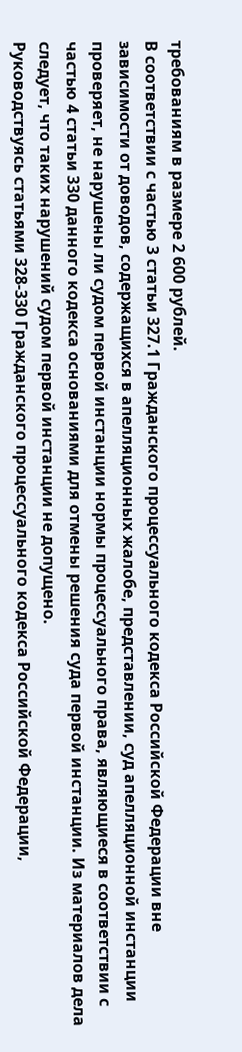требованиям в размере 2 600 рублей.
В соответствии с частью 3 статьи 327.1 Гражданского процессуального кодекса Российской Федерации вне зависимости от доводов, содержащихся в апелляционных жалобе, представлении, суд апелляционной инстанции проверяет, не нарушены ли судом первой инстанции нормы процессуального права, являющиеся в соответствии с частью 4 статьи 330 данного кодекса основаниями для отмены решения суда первой инстанции. Из материалов дела следует, что таких нарушений судом первой инстанции не допущено.
Руководствуясь статьями 328-330 Гражданского процессуального кодекса Российской Федерации,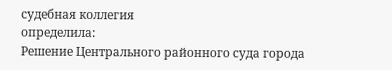судебная коллегия
определила:
Решение Центрального районного суда города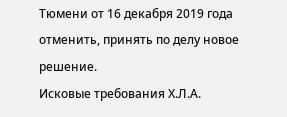Тюмени от 16 декабря 2019 года отменить, принять по делу новое решение.
Исковые требования Х.Л.А.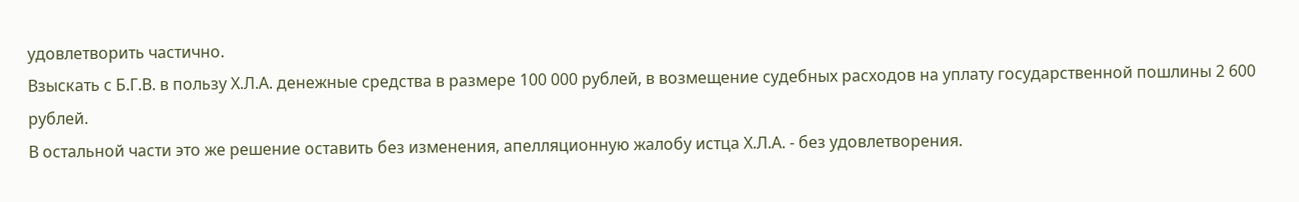удовлетворить частично.
Взыскать с Б.Г.В. в пользу Х.Л.А. денежные средства в размере 100 000 рублей, в возмещение судебных расходов на уплату государственной пошлины 2 600 рублей.
В остальной части это же решение оставить без изменения, апелляционную жалобу истца Х.Л.А. - без удовлетворения.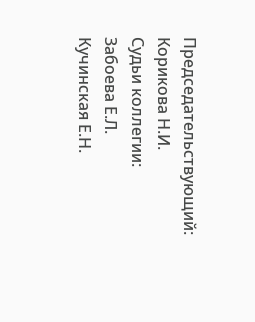Председательствующий: Корикова Н.И.
Судьи коллегии: Забоева Е.Л.
Кучинская Е.Н.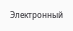Электронный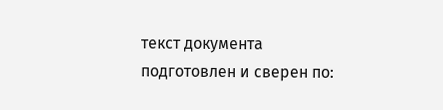текст документа
подготовлен и сверен по: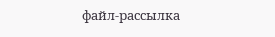файл-рассылка